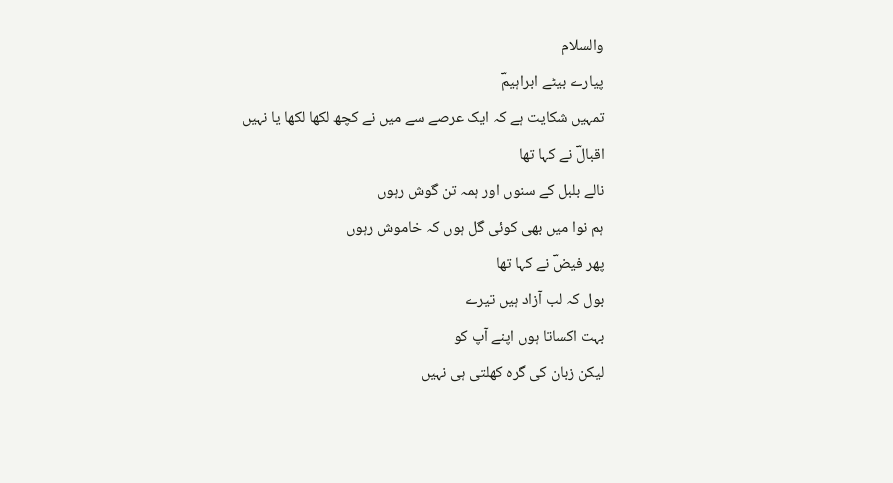والسلام
پیارے بیٹے ابراہیمؔ
تمہیں شکایت ہے کہ ایک عرصے سے میں نے کچھ لکھا لکھا یا نہیں
اقبالؔ نے کہا تھا
نالے بلبل کے سنوں اور ہمہ تن گوش رہوں
ہم نوا میں بھی کوئی گل ہوں کہ خاموش رہوں
پھر فیضؔ نے کہا تھا
بول کہ لب آزاد ہیں تیرے
بہت اکساتا ہوں اپنے آپ کو
لیکن زبان کی گرہ کھلتی ہی نہیں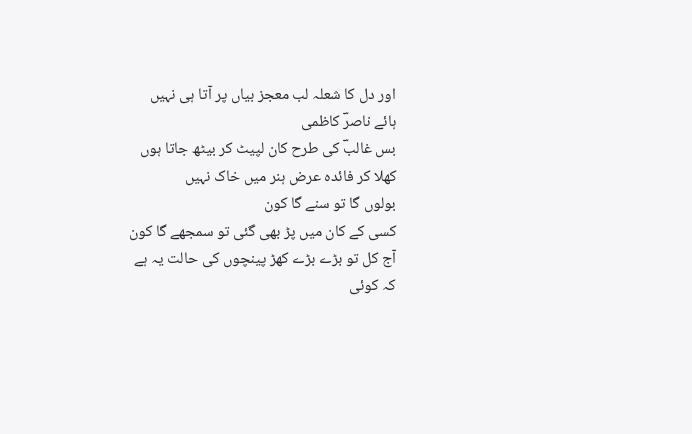اور دل کا شعلہ لب معجز بیاں پر آتا ہی نہیں
ہائے ناصرؔ کاظمی
بس غالبؔ کی طرح کان لپیٹ کر بیٹھ جاتا ہوں
کھلا کر فائدہ عرض ہنر میں خاک نہیں
بولوں گا تو سنے گا کون
کسی کے کان میں پڑ بھی گئی تو سمجھے گا کون
آج کل تو بڑے بڑے کھڑ پینچوں کی حالت یہ ہے
کہ کوئی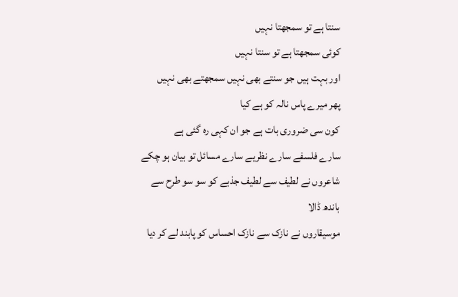سنتا ہے تو سمجھتا نہیں
کوئی سمجھتا ہے تو سنتا نہیں
اور بہت ہیں جو سنتے بھی نہیں سمجھتے بھی نہیں
پھر میرے پاس نالہ کو ہے کیا
کون سی ضروری بات ہے جو ان کہی رہ گئی ہے
سارے فلسفے سارے نظریے سارے مسائل تو بیان ہو چکے
شاعروں نے لطیف سے لطیف جذبے کو سو سو طرح سے باندھ ڈالا
موسیقاروں نے نازک سے نازک احساس کو پابند لے کر دیا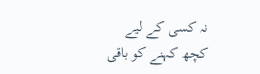نہ کسی کے لیے کچھ کہنے کو باقی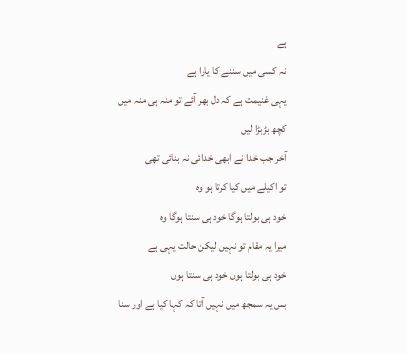ہے
نہ کسی میں سننے کا یارا ہے
یہی غنیمت ہے کہ دل بھر آئے تو منہ ہی منہ میں کچھ بڑبڑا لیں
آخر جب خدا نے ابھی خدائی نہ بنائی تھی
تو اکیلے میں کیا کرتا ہو وہ
خود ہی بولتا ہوگا خود ہی سنتا ہوگا وہ
میرا یہ مقام تو نہیں لیکن حالت یہی ہے
خود ہی بولتا ہوں خود ہی سنتا ہوں
بس یہ سمجھ میں نہیں آتا کہ کہا کیا ہے اور سنا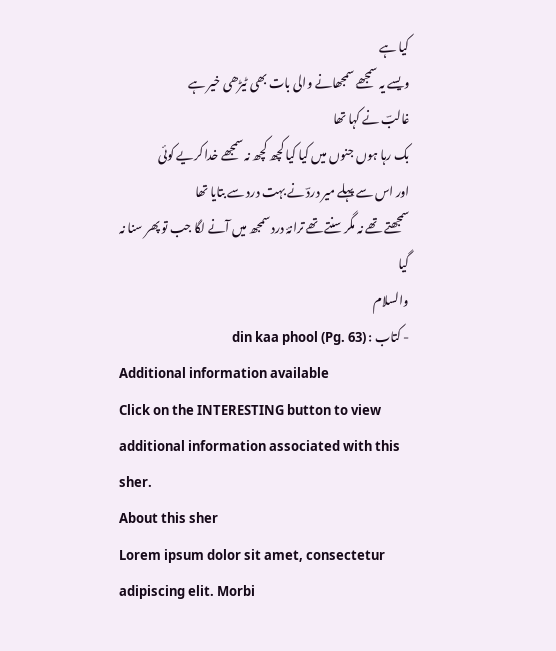کیا ہے
ویسے یہ سمجھے سمجھانے والی بات بھی ٹیڑھی خیر ہے
غالبؔ نے کہا تھا
بک رہا ہوں جنوں میں کیا کیا کچھ کچھ نہ سمجھے خدا کریے کوئی
اور اس سے پہلے میر دردؔ نے بہت درد سے بتایا تھا
سمجھتے تھے نہ مگر سنتے تھے ترانۂ درد سمجھ میں آنے لگا جب تو پھر سنا نہ گیا
والسلام
- کتاب : din kaa phool (Pg. 63)
Additional information available
Click on the INTERESTING button to view additional information associated with this sher.
About this sher
Lorem ipsum dolor sit amet, consectetur adipiscing elit. Morbi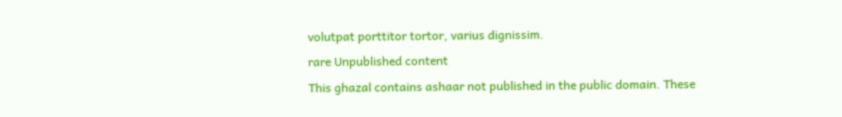volutpat porttitor tortor, varius dignissim.
rare Unpublished content
This ghazal contains ashaar not published in the public domain. These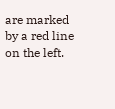are marked by a red line on the left.